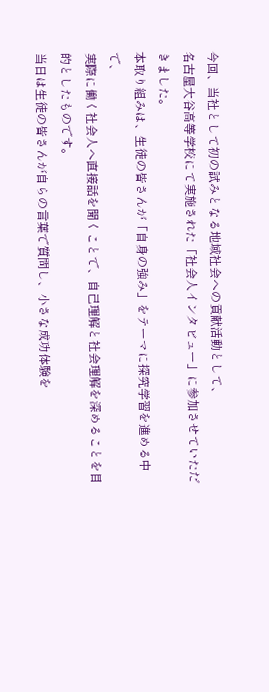今回、当社として初の試みとなる地域社会への貢献活動として、
名古屋大谷高等学校にて実施された「社会人インタビュー」に参加させていただきました。
本取り組みは、生徒の皆さんが「自身の強み」をテーマに探究学習を進める中で、
実際に働く社会人へ直接話を聞くことで、自己理解と社会理解を深めることを目的としたものです。
当日は生徒の皆さんが自らの言葉で質問し、小さな成功体験を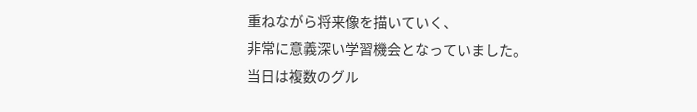重ねながら将来像を描いていく、
非常に意義深い学習機会となっていました。
当日は複数のグル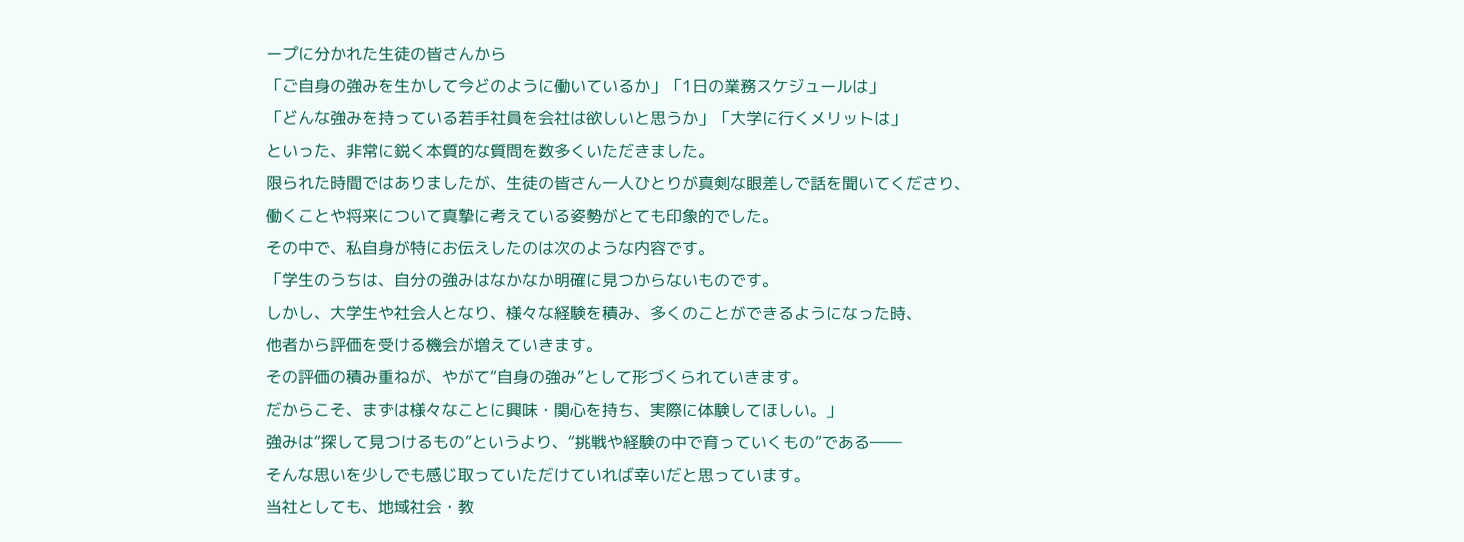ープに分かれた生徒の皆さんから
「ご自身の強みを生かして今どのように働いているか」「1日の業務スケジュールは」
「どんな強みを持っている若手社員を会社は欲しいと思うか」「大学に行くメリットは」
といった、非常に鋭く本質的な質問を数多くいただきました。
限られた時間ではありましたが、生徒の皆さん一人ひとりが真剣な眼差しで話を聞いてくださり、
働くことや将来について真摯に考えている姿勢がとても印象的でした。
その中で、私自身が特にお伝えしたのは次のような内容です。
「学生のうちは、自分の強みはなかなか明確に見つからないものです。
しかし、大学生や社会人となり、様々な経験を積み、多くのことができるようになった時、
他者から評価を受ける機会が増えていきます。
その評価の積み重ねが、やがて“自身の強み”として形づくられていきます。
だからこそ、まずは様々なことに興味・関心を持ち、実際に体験してほしい。」
強みは“探して見つけるもの”というより、“挑戦や経験の中で育っていくもの”である――
そんな思いを少しでも感じ取っていただけていれば幸いだと思っています。
当社としても、地域社会・教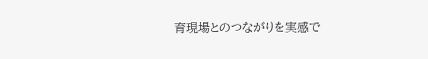育現場とのつながりを実感で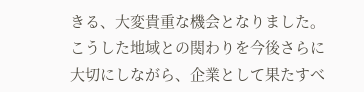きる、大変貴重な機会となりました。
こうした地域との関わりを今後さらに大切にしながら、企業として果たすべ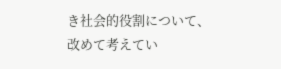き社会的役割について、
改めて考えてい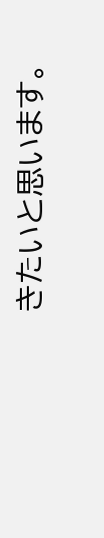きたいと思います。